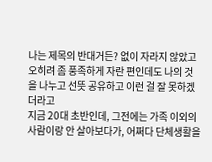나는 제목의 반대거든? 없이 자라지 않았고 오히려 좀 풍족하게 자란 편인데도 나의 것을 나누고 선뜻 공유하고 이런 걸 잘 못하겠더라고
지금 20대 초반인데, 그전에는 가족 이외의 사람이랑 안 살아보다가, 어쩌다 단체생활을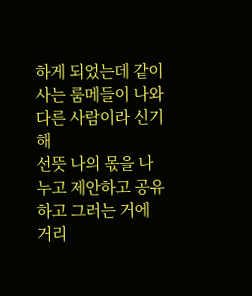하게 되었는데 같이 사는 룸메들이 나와 다른 사람이라 신기해
선뜻 나의 몫을 나누고 제안하고 공유하고 그러는 거에 거리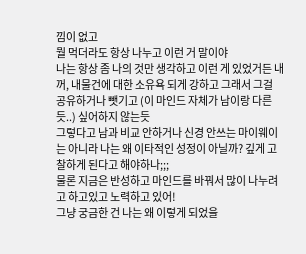낌이 없고
뭘 먹더라도 항상 나누고 이런 거 말이야
나는 항상 좀 나의 것만 생각하고 이런 게 있었거든 내꺼, 내물건에 대한 소유욕 되게 강하고 그래서 그걸 공유하거나 뺏기고 (이 마인드 자체가 남이랑 다른듯..) 싶어하지 않는듯
그렇다고 남과 비교 안하거나 신경 안쓰는 마이웨이는 아니라 나는 왜 이타적인 성정이 아닐까? 깊게 고찰하게 된다고 해야하나;;;
물론 지금은 반성하고 마인드를 바꿔서 많이 나누려고 하고있고 노력하고 있어!
그냥 궁금한 건 나는 왜 이렇게 되었을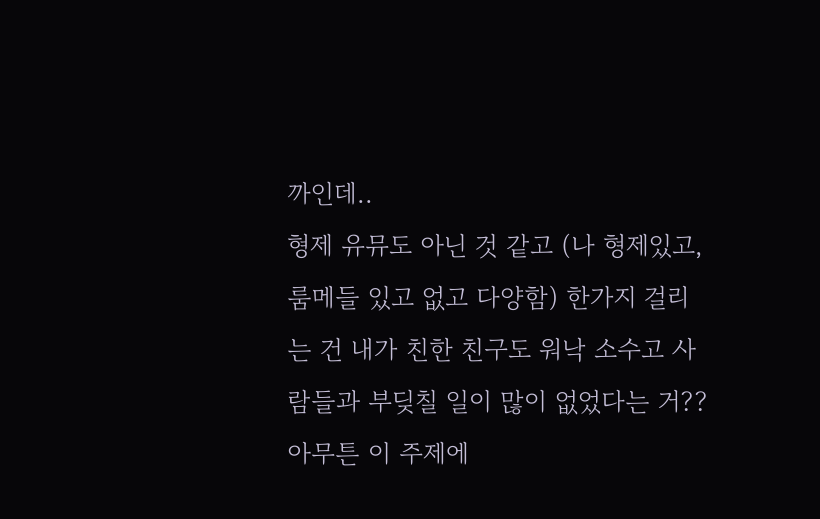까인데..
형제 유뮤도 아닌 것 같고 (나 형제있고, 룸메들 있고 없고 다양함) 한가지 걸리는 건 내가 친한 친구도 워낙 소수고 사람들과 부딪칠 일이 많이 없었다는 거??
아무튼 이 주제에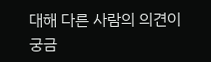대해 다른 사람의 의견이 궁금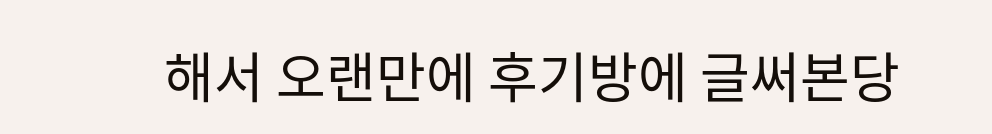해서 오랜만에 후기방에 글써본당